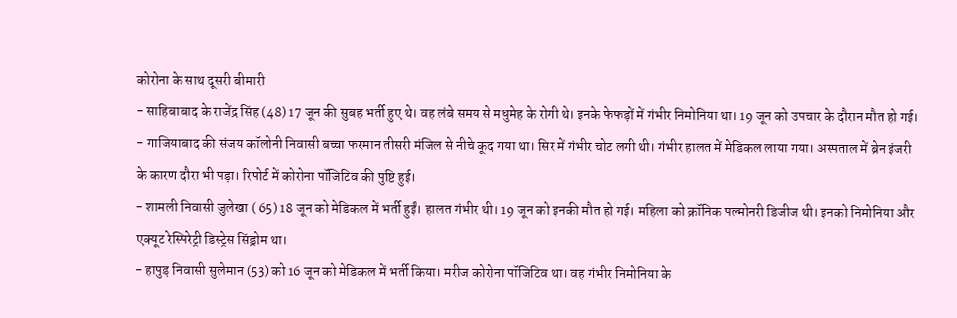कोरोना के साथ दूसरी बीमारी
- साहिबाबाद के राजेंद्र सिंह (48) 17 जून की सुबह भर्ती हुए थे। वह लंबे समय से मधुमेह के रोगी थे। इनके फेफड़ों में गंभीर निमोनिया था। 19 जून को उपचार के दौरान मौत हो गई।
- गाजियाबाद की संजय कॉलोनी निवासी बच्चा फरमान तीसरी मंजिल से नीचे कूद गया था। सिर में गंभीर चोट लगी थी। गंभीर हालत में मेडिकल लाया गया। अस्पताल में ब्रेन इंजरी के कारण दौरा भी पड़ा। रिपोर्ट में कोरोना पॉजिटिव की पुष्टि हुई।
- शामली निवासी जुलेखा ( 65) 18 जून को मेडिकल में भर्ती हुईं। हालत गंभीर थी। 19 जून को इनकी मौत हो गई। महिला को क्रॉनिक पल्मोनरी डिजीज थी। इनको निमोनिया और एक्यूट रेस्पिरेट्री डिस्ट्रेस सिंड्रोम था।
- हापुड़ निवासी सुलेमान (53) को 16 जून को मेडिकल में भर्ती किया। मरीज कोरोना पॉजिटिव था। वह गंभीर निमोनिया के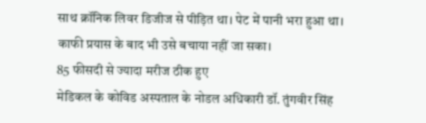साथ क्रॉनिक लिवर डिजीज से पीड़ित था। पेट में पानी भरा हुआ था। काफी प्रयास के बाद भी उसे बचाया नहीं जा सका।
85 फीसदी से ज्यादा मरीज ठीक हुए
मेडिकल के कोविड अस्पताल के नोडल अधिकारी डॉ. तुंगवीर सिंह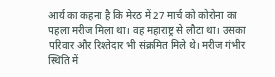आर्य का कहना है कि मेरठ में 27 मार्च को कोरोना का पहला मरीज मिला था। वह महाराष्ट्र से लौटा था। उसका परिवार और रिश्तेदार भी संक्रमित मिले थे। मरीज गंभीर स्थिति में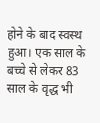होने के बाद स्वस्थ हुआ। एक साल के बच्चे से लेकर 83 साल के वृद्ध भी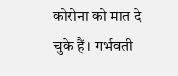कोरोना को मात दे चुके हैं। गर्भवती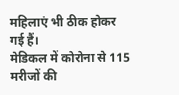महिलाएं भी ठीक होकर गई हैं।
मेडिकल में कोरोना से 115 मरीजों की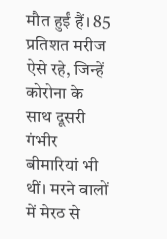मौत हुईं हैं। 85 प्रतिशत मरीज ऐसे रहे, जिन्हें कोरोना के साथ दूसरी गंभीर बीमारियां भी थीं। मरने वालों में मेरठ से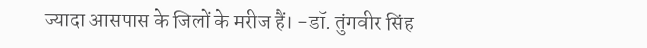ज्यादा आसपास के जिलों के मरीज हैं। -डॉ. तुंगवीर सिंह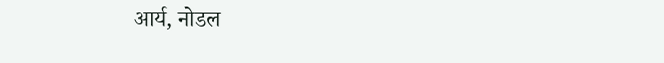आर्य, नोडल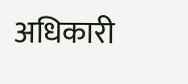अधिकारी